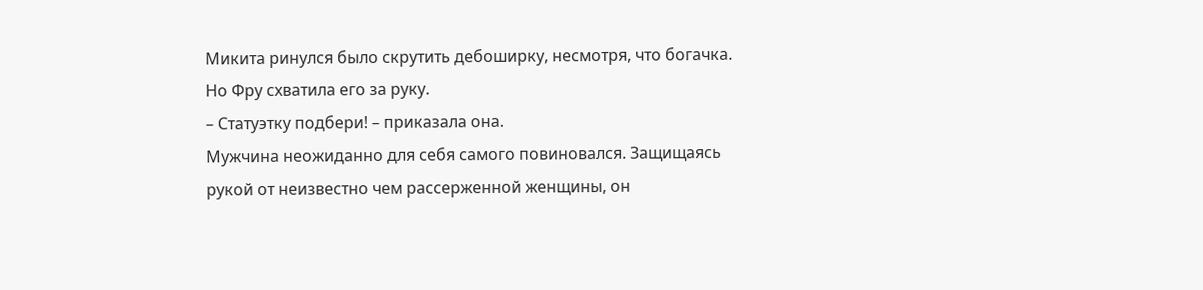Микита ринулся было скрутить дебоширку, несмотря, что богачка. Но Фру схватила его за руку.
– Статуэтку подбери! – приказала она.
Мужчина неожиданно для себя самого повиновался. Защищаясь рукой от неизвестно чем рассерженной женщины, он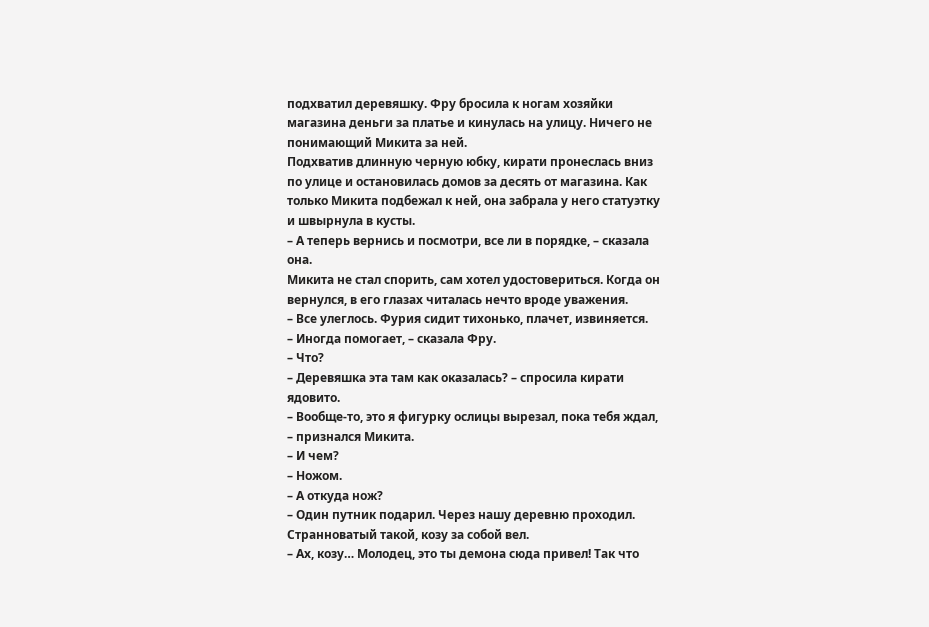подхватил деревяшку. Фру бросила к ногам хозяйки магазина деньги за платье и кинулась на улицу. Ничего не понимающий Микита за ней.
Подхватив длинную черную юбку, кирати пронеслась вниз по улице и остановилась домов за десять от магазина. Как только Микита подбежал к ней, она забрала у него статуэтку и швырнула в кусты.
– А теперь вернись и посмотри, все ли в порядке, – сказала она.
Микита не стал спорить, сам хотел удостовериться. Когда он вернулся, в его глазах читалась нечто вроде уважения.
– Все улеглось. Фурия сидит тихонько, плачет, извиняется.
– Иногда помогает, – сказала Фру.
– Что?
– Деревяшка эта там как оказалась? – спросила кирати ядовито.
– Вообще-то, это я фигурку ослицы вырезал, пока тебя ждал, – признался Микита.
– И чем?
– Ножом.
– А откуда нож?
– Один путник подарил. Через нашу деревню проходил. Странноватый такой, козу за собой вел.
– Ах, козу… Молодец, это ты демона сюда привел! Так что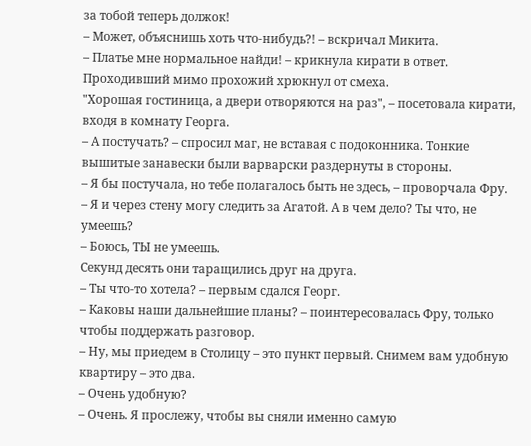за тобой теперь должок!
– Может, объяснишь хоть что-нибудь?! – вскричал Микита.
– Платье мне нормальное найди! – крикнула кирати в ответ. Проходивший мимо прохожий хрюкнул от смеха.
"Хорошая гостиница, а двери отворяются на раз", – посетовала кирати, входя в комнату Георга.
– А постучать? – спросил маг, не вставая с подоконника. Тонкие вышитые занавески были варварски раздернуты в стороны.
– Я бы постучала, но тебе полагалось быть не здесь, – проворчала Фру.
– Я и через стену могу следить за Агатой. А в чем дело? Ты что, не умеешь?
– Боюсь, ТЫ не умеешь.
Секунд десять они таращились друг на друга.
– Ты что-то хотела? – первым сдался Георг.
– Каковы наши дальнейшие планы? – поинтересовалась Фру, только чтобы поддержать разговор.
– Ну, мы приедем в Столицу – это пункт первый. Снимем вам удобную квартиру – это два.
– Очень удобную?
– Очень. Я прослежу, чтобы вы сняли именно самую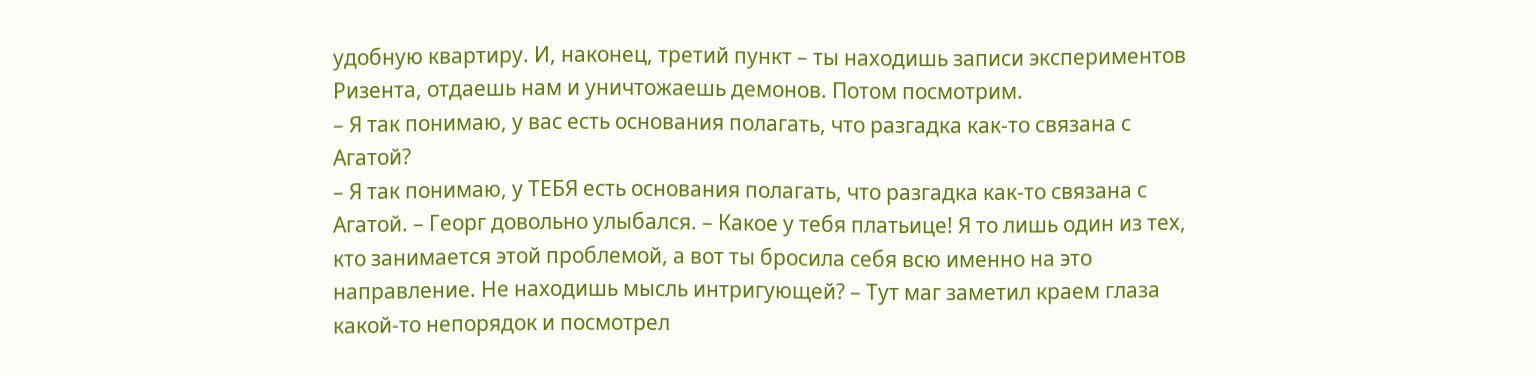удобную квартиру. И, наконец, третий пункт – ты находишь записи экспериментов Ризента, отдаешь нам и уничтожаешь демонов. Потом посмотрим.
– Я так понимаю, у вас есть основания полагать, что разгадка как-то связана с Агатой?
– Я так понимаю, у ТЕБЯ есть основания полагать, что разгадка как-то связана с Агатой. – Георг довольно улыбался. – Какое у тебя платьице! Я то лишь один из тех, кто занимается этой проблемой, а вот ты бросила себя всю именно на это направление. Не находишь мысль интригующей? – Тут маг заметил краем глаза какой-то непорядок и посмотрел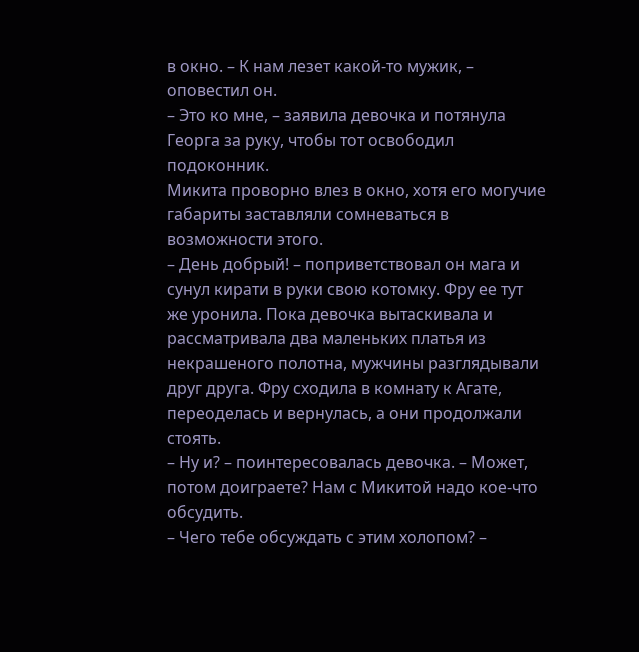в окно. – К нам лезет какой-то мужик, – оповестил он.
– Это ко мне, – заявила девочка и потянула Георга за руку, чтобы тот освободил подоконник.
Микита проворно влез в окно, хотя его могучие габариты заставляли сомневаться в возможности этого.
– День добрый! – поприветствовал он мага и сунул кирати в руки свою котомку. Фру ее тут же уронила. Пока девочка вытаскивала и рассматривала два маленьких платья из некрашеного полотна, мужчины разглядывали друг друга. Фру сходила в комнату к Агате, переоделась и вернулась, а они продолжали стоять.
– Ну и? – поинтересовалась девочка. – Может, потом доиграете? Нам с Микитой надо кое-что обсудить.
– Чего тебе обсуждать с этим холопом? –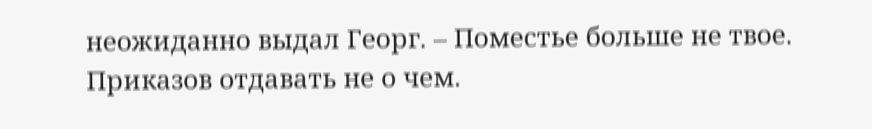неожиданно выдал Георг. – Поместье больше не твое. Приказов отдавать не о чем.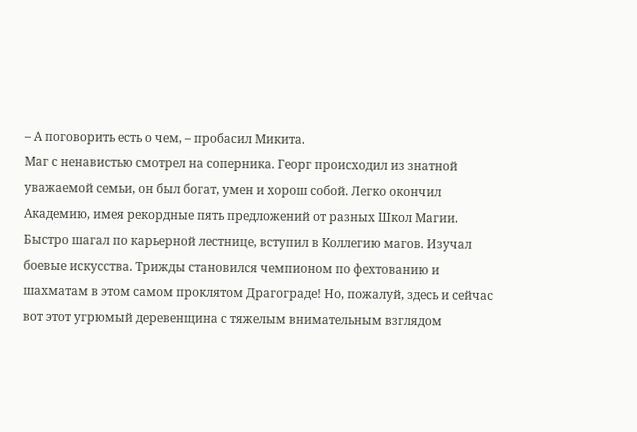– А поговорить есть о чем, – пробасил Микита.
Маг с ненавистью смотрел на соперника. Георг происходил из знатной уважаемой семьи, он был богат, умен и хорош собой. Легко окончил Академию, имея рекордные пять предложений от разных Школ Магии. Быстро шагал по карьерной лестнице, вступил в Коллегию магов. Изучал боевые искусства. Трижды становился чемпионом по фехтованию и шахматам в этом самом проклятом Драгограде! Но, пожалуй, здесь и сейчас вот этот угрюмый деревенщина с тяжелым внимательным взглядом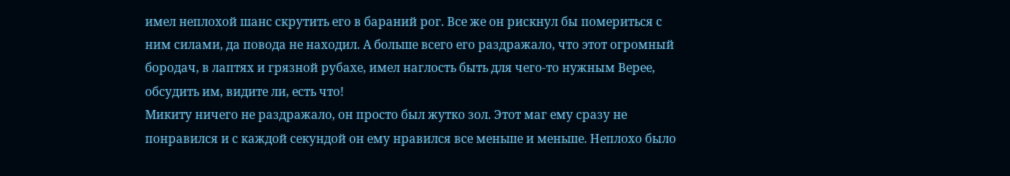имел неплохой шанс скрутить его в бараний рог. Все же он рискнул бы помериться с ним силами, да повода не находил. А больше всего его раздражало, что этот огромный бородач, в лаптях и грязной рубахе, имел наглость быть для чего-то нужным Верее, обсудить им, видите ли, есть что!
Микиту ничего не раздражало, он просто был жутко зол. Этот маг ему сразу не понравился и с каждой секундой он ему нравился все меньше и меньше. Неплохо было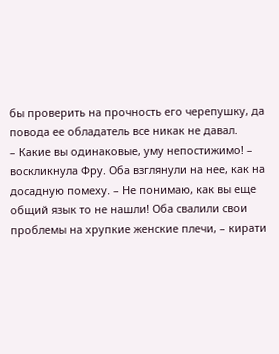бы проверить на прочность его черепушку, да повода ее обладатель все никак не давал.
– Какие вы одинаковые, уму непостижимо! – воскликнула Фру. Оба взглянули на нее, как на досадную помеху. – Не понимаю, как вы еще общий язык то не нашли! Оба свалили свои проблемы на хрупкие женские плечи, – кирати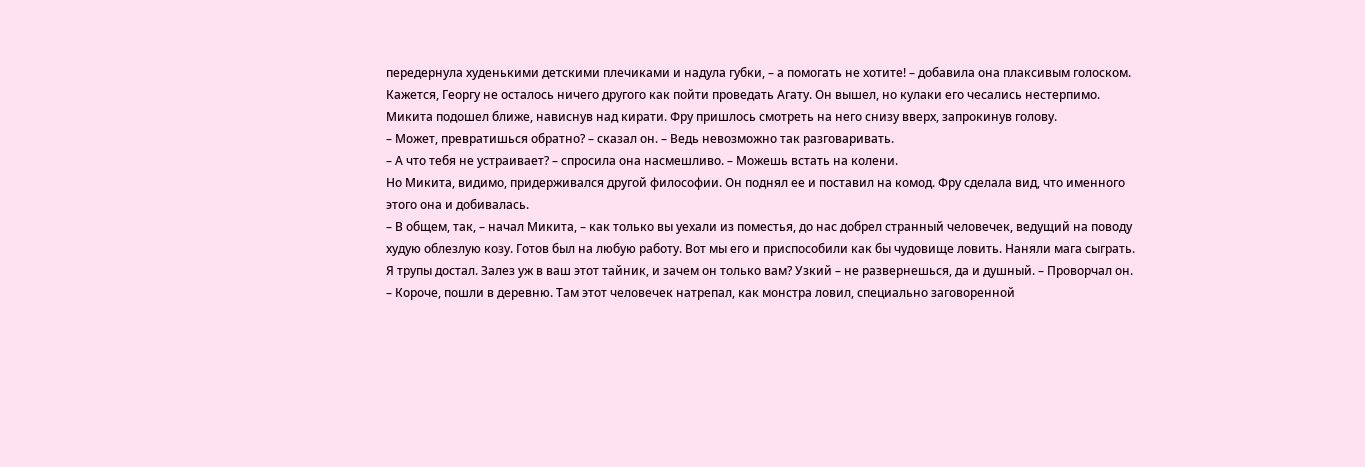передернула худенькими детскими плечиками и надула губки, – а помогать не хотите! – добавила она плаксивым голоском.
Кажется, Георгу не осталось ничего другого как пойти проведать Агату. Он вышел, но кулаки его чесались нестерпимо.
Микита подошел ближе, нависнув над кирати. Фру пришлось смотреть на него снизу вверх, запрокинув голову.
– Может, превратишься обратно? – сказал он. – Ведь невозможно так разговаривать.
– А что тебя не устраивает? – спросила она насмешливо. – Можешь встать на колени.
Но Микита, видимо, придерживался другой философии. Он поднял ее и поставил на комод. Фру сделала вид, что именного этого она и добивалась.
– В общем, так, – начал Микита, – как только вы уехали из поместья, до нас добрел странный человечек, ведущий на поводу худую облезлую козу. Готов был на любую работу. Вот мы его и приспособили как бы чудовище ловить. Наняли мага сыграть. Я трупы достал. Залез уж в ваш этот тайник, и зачем он только вам? Узкий – не развернешься, да и душный. – Проворчал он. – Короче, пошли в деревню. Там этот человечек натрепал, как монстра ловил, специально заговоренной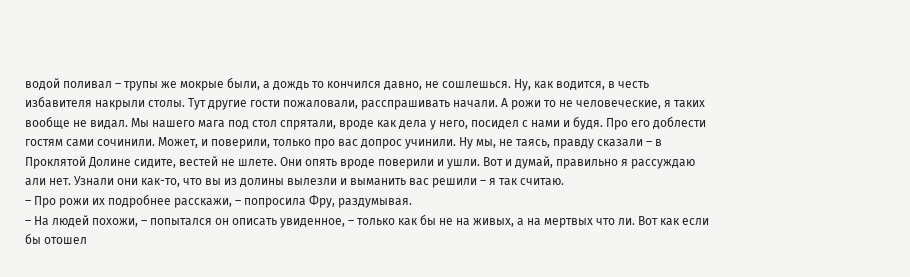водой поливал – трупы же мокрые были, а дождь то кончился давно, не сошлешься. Ну, как водится, в честь избавителя накрыли столы. Тут другие гости пожаловали, расспрашивать начали. А рожи то не человеческие, я таких вообще не видал. Мы нашего мага под стол спрятали, вроде как дела у него, посидел с нами и будя. Про его доблести гостям сами сочинили. Может, и поверили, только про вас допрос учинили. Ну мы, не таясь, правду сказали – в Проклятой Долине сидите, вестей не шлете. Они опять вроде поверили и ушли. Вот и думай, правильно я рассуждаю али нет. Узнали они как-то, что вы из долины вылезли и выманить вас решили – я так считаю.
– Про рожи их подробнее расскажи, – попросила Фру, раздумывая.
– На людей похожи, – попытался он описать увиденное, – только как бы не на живых, а на мертвых что ли. Вот как если бы отошел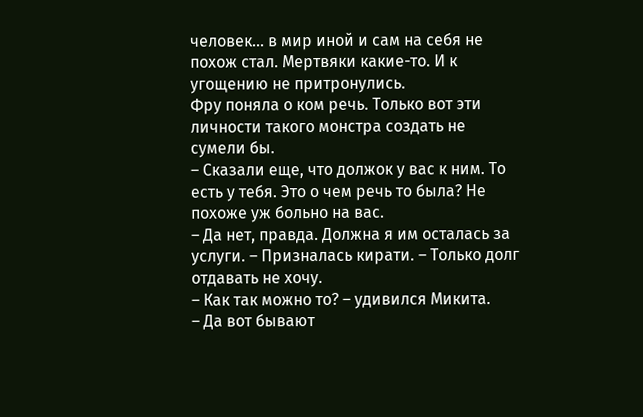человек… в мир иной и сам на себя не похож стал. Мертвяки какие-то. И к угощению не притронулись.
Фру поняла о ком речь. Только вот эти личности такого монстра создать не сумели бы.
– Сказали еще, что должок у вас к ним. То есть у тебя. Это о чем речь то была? Не похоже уж больно на вас.
– Да нет, правда. Должна я им осталась за услуги. – Призналась кирати. – Только долг отдавать не хочу.
– Как так можно то? – удивился Микита.
– Да вот бывают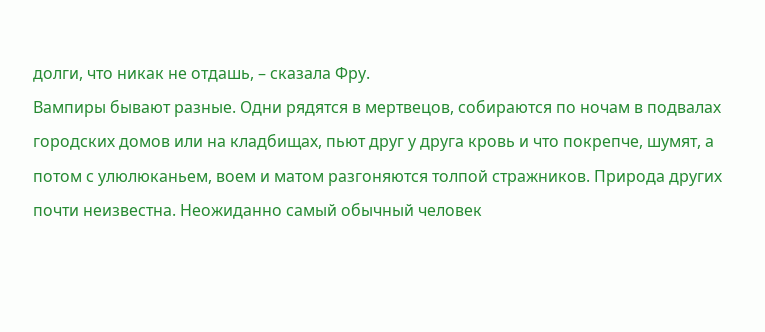долги, что никак не отдашь, – сказала Фру.
Вампиры бывают разные. Одни рядятся в мертвецов, собираются по ночам в подвалах городских домов или на кладбищах, пьют друг у друга кровь и что покрепче, шумят, а потом с улюлюканьем, воем и матом разгоняются толпой стражников. Природа других почти неизвестна. Неожиданно самый обычный человек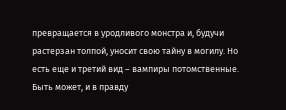превращается в уродливого монстра и, будучи растерзан толпой, уносит свою тайну в могилу. Но есть еще и третий вид – вампиры потомственные. Быть может, и в правду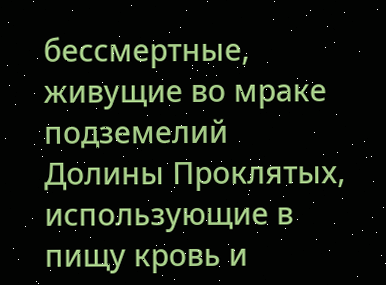бессмертные, живущие во мраке подземелий Долины Проклятых, использующие в пищу кровь и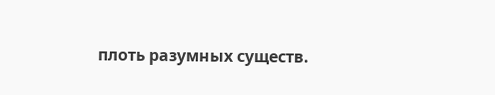плоть разумных существ.